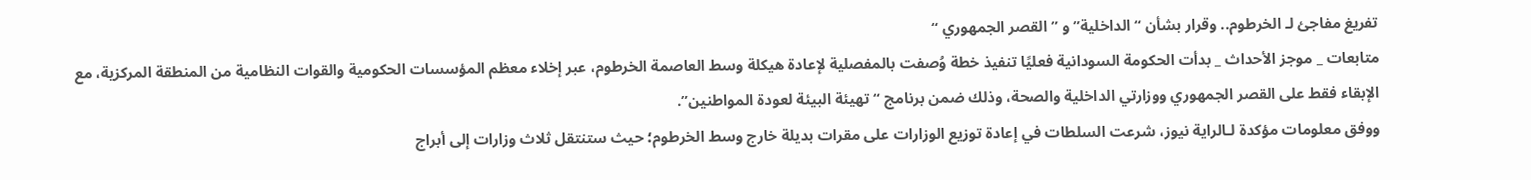تفريغ مفاجئ لـ الخرطوم.. وقرار بشأن “الداخلية” و ” القصر الجمهوري “
متابعات _ موجز الأحداث _ بدأت الحكومة السودانية فعليًا تنفيذ خطة وُصفت بالمفصلية لإعادة هيكلة وسط العاصمة الخرطوم، عبر إخلاء معظم المؤسسات الحكومية والقوات النظامية من المنطقة المركزية، مع الإبقاء فقط على القصر الجمهوري ووزارتي الداخلية والصحة، وذلك ضمن برنامج “تهيئة البيئة لعودة المواطنين”.
ووفق معلومات مؤكدة لـالراية نيوز، شرعت السلطات في إعادة توزيع الوزارات على مقرات بديلة خارج وسط الخرطوم؛ حيث ستنتقل ثلاث وزارات إلى أبراج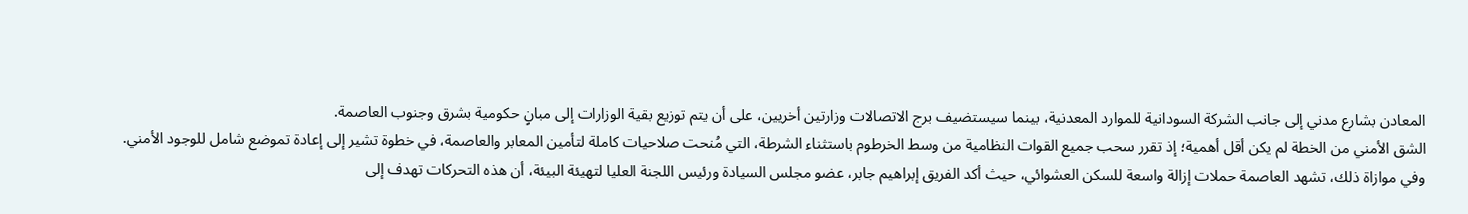المعادن بشارع مدني إلى جانب الشركة السودانية للموارد المعدنية، بينما سيستضيف برج الاتصالات وزارتين أخريين، على أن يتم توزيع بقية الوزارات إلى مبانٍ حكومية بشرق وجنوب العاصمة.
الشق الأمني من الخطة لم يكن أقل أهمية؛ إذ تقرر سحب جميع القوات النظامية من وسط الخرطوم باستثناء الشرطة، التي مُنحت صلاحيات كاملة لتأمين المعابر والعاصمة، في خطوة تشير إلى إعادة تموضع شامل للوجود الأمني.
وفي موازاة ذلك، تشهد العاصمة حملات إزالة واسعة للسكن العشوائي، حيث أكد الفريق إبراهيم جابر، عضو مجلس السيادة ورئيس اللجنة العليا لتهيئة البيئة، أن هذه التحركات تهدف إلى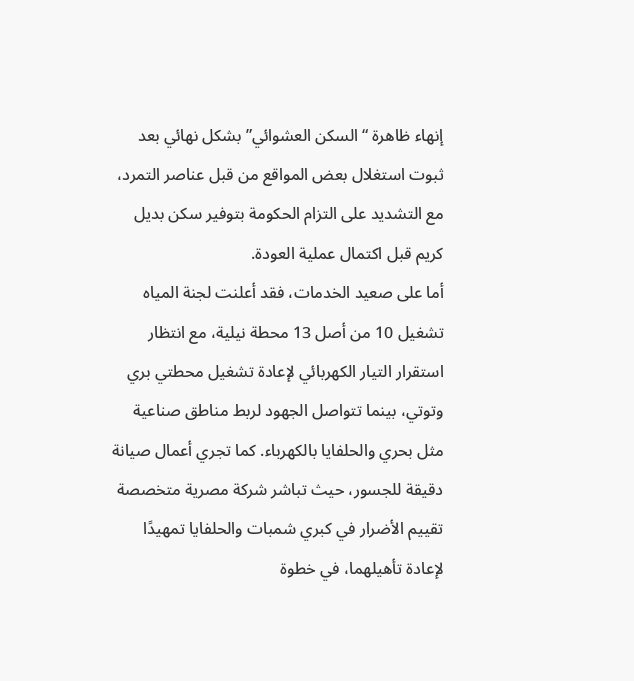إنهاء ظاهرة “السكن العشوائي” بشكل نهائي بعد ثبوت استغلال بعض المواقع من قبل عناصر التمرد، مع التشديد على التزام الحكومة بتوفير سكن بديل كريم قبل اكتمال عملية العودة.
أما على صعيد الخدمات، فقد أعلنت لجنة المياه تشغيل 10 من أصل 13 محطة نيلية، مع انتظار استقرار التيار الكهربائي لإعادة تشغيل محطتي بري وتوتي، بينما تتواصل الجهود لربط مناطق صناعية مثل بحري والحلفايا بالكهرباء. كما تجري أعمال صيانة دقيقة للجسور، حيث تباشر شركة مصرية متخصصة تقييم الأضرار في كبري شمبات والحلفايا تمهيدًا لإعادة تأهيلهما، في خطوة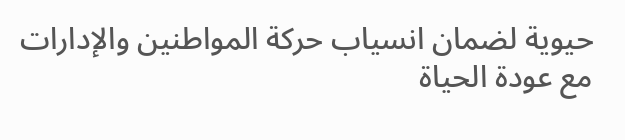حيوية لضمان انسياب حركة المواطنين والإدارات مع عودة الحياة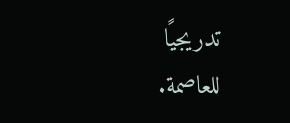تدريجيًا للعاصمة.